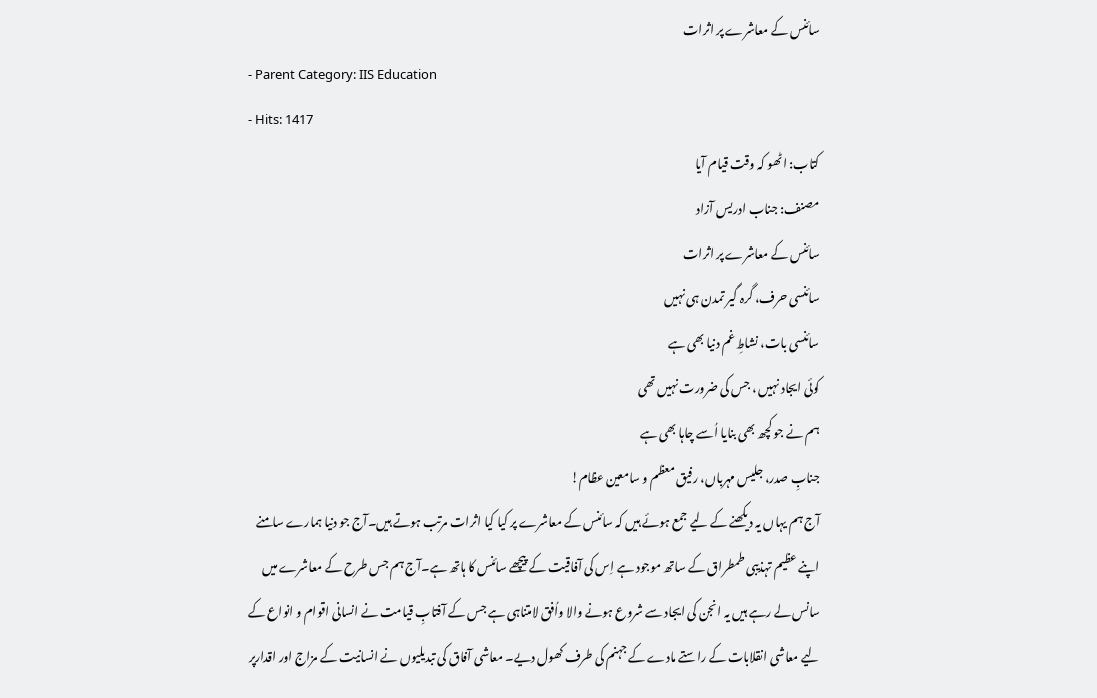سائنس کے معاشرے پر اثرات
- Parent Category: IIS Education
- Hits: 1417
کتاب: اٹھو کہ وقت قیام آیا
مصنف: جناب ادریس آزاد
سائنس کے معاشرے پر اثرات
سائنسی حرف، گرہ گیر تمدن ہی نہیں
سائنسی بات، نشاطِ غم دنیا بھی ہے
کوئی ایجاد نہیں ، جس کی ضرورت نہیں تھی
ہم نے جو کچھ بھی بنایا اُسے چاہا بھی ہے
جنابِ صدر، جلیس مہرباں، رفیق معظم و سامعین عظام!
آج ہم یہاں یہ دیکھنے کے لیے جمع ہوئے ہیں کہ سائنس کے معاشرے پر کیا کیا اثرات مرتب ہوتے ہیں۔آج جو دنیا ہمارے سامنے اپنے عظیم تہذیبی طمطراق کے ساتھ موجود ہے اِس کی آفاقیت کے پیچھے سائنس کا ہاتھ ہے۔آج ہم جس طرح کے معاشرے میں سانس لے رہے ہیں یہ انجن کی ایجاد سے شروع ہونے والا واُفق لامتناہی ہے جس کے آفتابِ قیامت نے انسانی اقوام و انواع کے لیے معاشی انقلابات کے راستے مادے کے جہنم کی طرف کھول دیے۔ معاشی آفاق کی تبدیلیوں نے انسانیت کے مزاج اور اقدارپر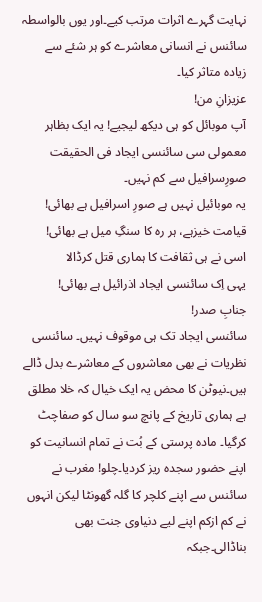نہایت گہرے اثرات مرتب کیے۔اور یوں بالواسطہ سائنس نے انسانی معاشرے کو ہر شئے سے زیادہ متاثر کیا۔
عزیزانِ من!
آپ موبائل کو ہی دیکھ لیجیے! یہ ایک بظاہر معمولی سی سائنسی ایجاد فی الحقیقت صورِسرافیل سے کم نہیں۔
یہ موبائیل نہیں ہے صورِ اسرافیل ہے بھائی!
قیامت خیزہے، ہر رہ کا سنگِ میل ہے بھائی!
اسی نے ہی ثقافت کا ہماری قتل کرڈالا
یہی اِک سائنسی ایجاد اذرائیل ہے بھائی!
جنابِ صدر!
سائنسی ایجاد تک ہی موقوف نہیں۔ سائنسی نظریات نے بھی معاشروں کے معاشرے بدل ڈالے ہیں۔نیوٹن کا محض یہ ایک خیال کہ خلا مطلق ہے ہماری تاریخ کے پانچ سو سال کو صفاچٹ کرگیا۔ مادہ پرستی کے بُت نے تمام انسانیت کو اپنے حضور سجدہ ریز کردیا۔چلو! مغرب نے سائنس سے اپنے کلچر کا گلہ گھونٹا لیکن انہوں نے کم ازکم اپنے لیے دنیاوی جنت بھی بناڈالی۔جبکہ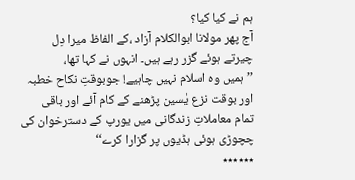ہم نے کیا کیا؟
آج پھر مولانا ابوالکلام آزاد ،کے الفاظ میرا دِل چیرتے ہوئے گزر رہے ہیں۔ انہوں نے کہا تھا،
’’ہمیں وہ اسلام نہیں چاہیے! جوبوقتِ نکاح خطبہ اور بوقت نزع یٰسین پڑھنے کے کام آئے اور باقی تمام معاملاتِ زندگانی میں یورپ کے دسترخوان کی چچوڑی ہوئی ہڈیوں پر گزارا کرے‘‘
٭٭٭٭٭٭